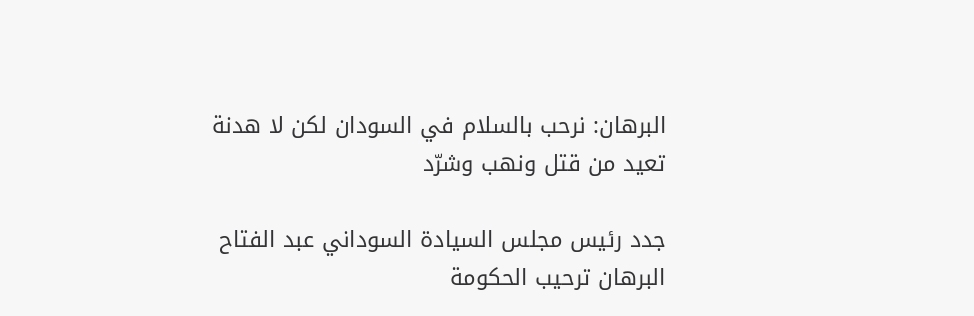البرهان: نرحب بالسلام في السودان لكن لا هدنة تعيد من قتل ونهب وشرّد

جدد رئيس مجلس السيادة السوداني عبد الفتاح البرهان ترحيب الحكومة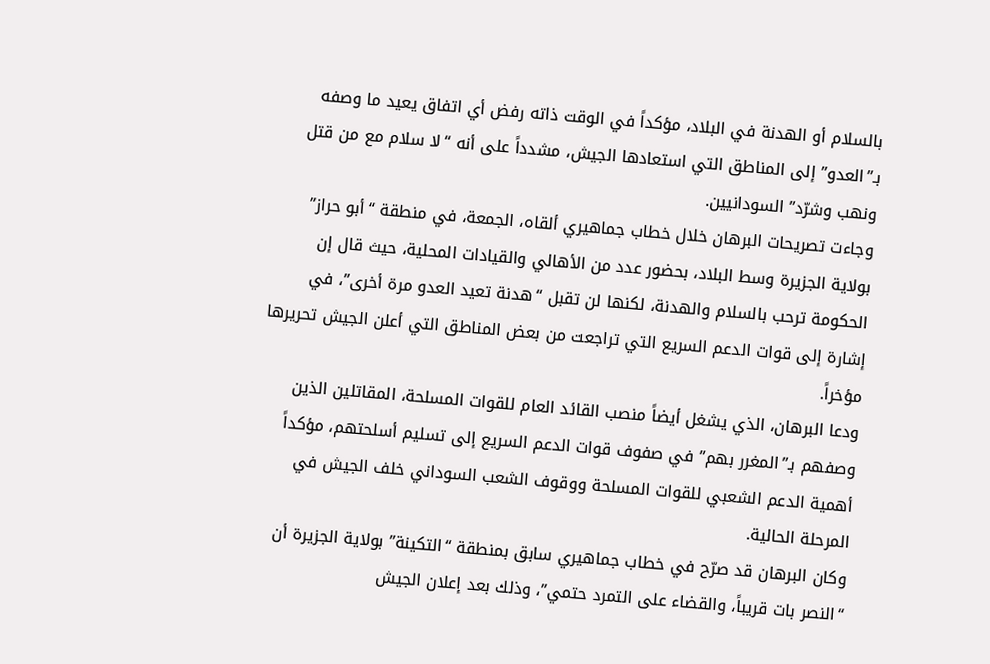بالسلام أو الهدنة في البلاد، مؤكداً في الوقت ذاته رفض أي اتفاق يعيد ما وصفه بـ”العدو” إلى المناطق التي استعادها الجيش، مشدداً على أنه “لا سلام مع من قتل ونهب وشرّد” السودانيين.
وجاءت تصريحات البرهان خلال خطاب جماهيري ألقاه، الجمعة، في منطقة “أبو حراز” بولاية الجزيرة وسط البلاد، بحضور عدد من الأهالي والقيادات المحلية، حيث قال إن الحكومة ترحب بالسلام والهدنة، لكنها لن تقبل “هدنة تعيد العدو مرة أخرى”، في إشارة إلى قوات الدعم السريع التي تراجعت من بعض المناطق التي أعلن الجيش تحريرها مؤخراً.
ودعا البرهان، الذي يشغل أيضاً منصب القائد العام للقوات المسلحة، المقاتلين الذين وصفهم بـ”المغرر بهم” في صفوف قوات الدعم السريع إلى تسليم أسلحتهم، مؤكداً أهمية الدعم الشعبي للقوات المسلحة ووقوف الشعب السوداني خلف الجيش في المرحلة الحالية.
وكان البرهان قد صرّح في خطاب جماهيري سابق بمنطقة “التكينة” بولاية الجزيرة أن “النصر بات قريباً، والقضاء على التمرد حتمي”، وذلك بعد إعلان الجيش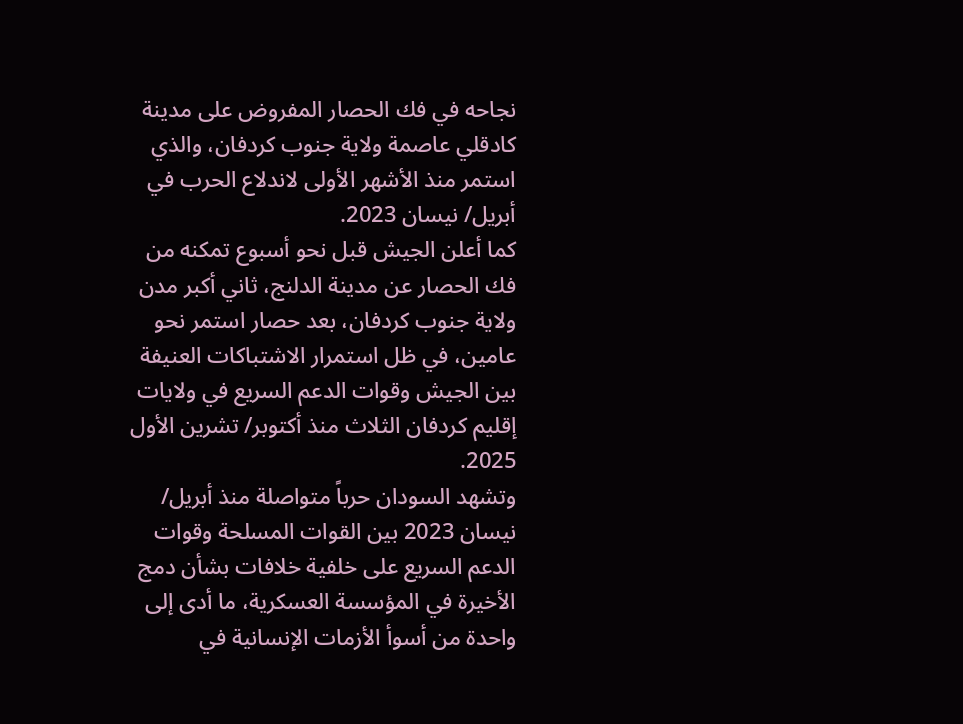نجاحه في فك الحصار المفروض على مدينة كادقلي عاصمة ولاية جنوب كردفان، والذي استمر منذ الأشهر الأولى لاندلاع الحرب في أبريل/ نيسان 2023.
كما أعلن الجيش قبل نحو أسبوع تمكنه من فك الحصار عن مدينة الدلنج، ثاني أكبر مدن ولاية جنوب كردفان، بعد حصار استمر نحو عامين، في ظل استمرار الاشتباكات العنيفة بين الجيش وقوات الدعم السريع في ولايات إقليم كردفان الثلاث منذ أكتوبر/ تشرين الأول 2025.
وتشهد السودان حرباً متواصلة منذ أبريل/ نيسان 2023 بين القوات المسلحة وقوات الدعم السريع على خلفية خلافات بشأن دمج الأخيرة في المؤسسة العسكرية، ما أدى إلى واحدة من أسوأ الأزمات الإنسانية في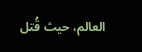العالم، حيث قُتل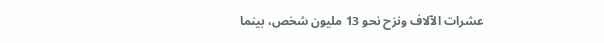عشرات الآلاف ونزح نحو 13 مليون شخص، بينما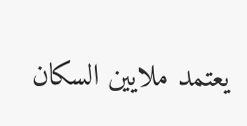يعتمد ملايين السكان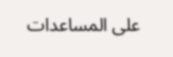على المساعدات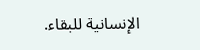الإنسانية للبقاء.